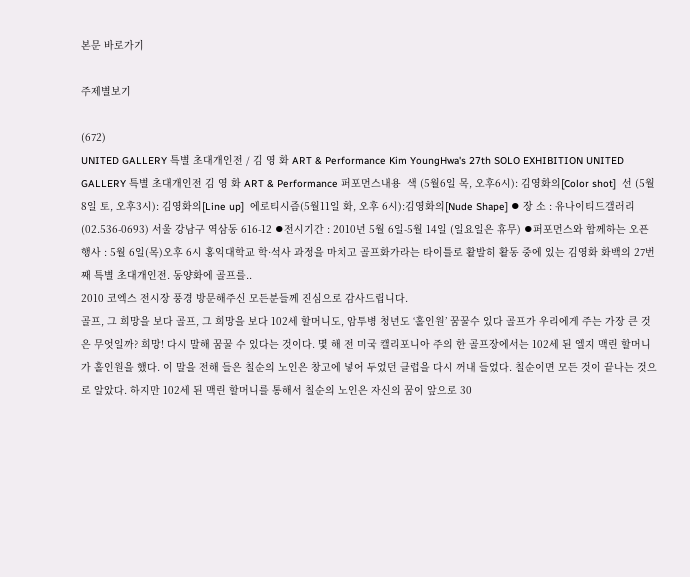본문 바로가기

주제별보기

(672)
UNITED GALLERY 특별 초대개인전 / 김 영 화 ART & Performance Kim YoungHwa's 27th SOLO EXHIBITION UNITED GALLERY 특별 초대개인전 김 영 화 ART & Performance 퍼포먼스내용  색 (5월6일 목, 오후6시): 김영화의[Color shot]  선 (5월8일 토, 오후3시): 김영화의[Line up]  에로티시즘(5월11일 화, 오후 6시):김영화의[Nude Shape] ⦁ 장 소 : 유나이티드갤러리 (02.536-0693) 서울 강남구 역삼동 616-12 ⦁전시기간 : 2010년 5월 6일-5월 14일 (일요일은 휴무) ⦁퍼포먼스와 함께하는 오픈행사 : 5월 6일(목)오후 6시 홍익대학교 학·석사 과정을 마치고 골프화가라는 타이틀로 활발히 활동 중에 있는 김영화 화백의 27번째 특별 초대개인전. 동양화에 골프를..
2010 코엑스 전시장 풍경 방문해주신 모든분들께 진심으로 감사드립니다.
골프, 그 희망을 보다 골프, 그 희망을 보다 102세 할머니도, 암투병 청년도 ‘홀인원’ 꿈꿀수 있다 골프가 우리에게 주는 가장 큰 것은 무엇일까? 희망! 다시 말해 꿈꿀 수 있다는 것이다. 몇 해 전 미국 캘리포니아 주의 한 골프장에서는 102세 된 엘지 맥린 할머니가 홀인원을 했다. 이 말을 전해 들은 칠순의 노인은 창고에 넣어 두었던 클럽을 다시 꺼내 들었다. 칠순이면 모든 것이 끝나는 것으로 알았다. 하지만 102세 된 맥린 할머니를 통해서 칠순의 노인은 자신의 꿈이 앞으로 30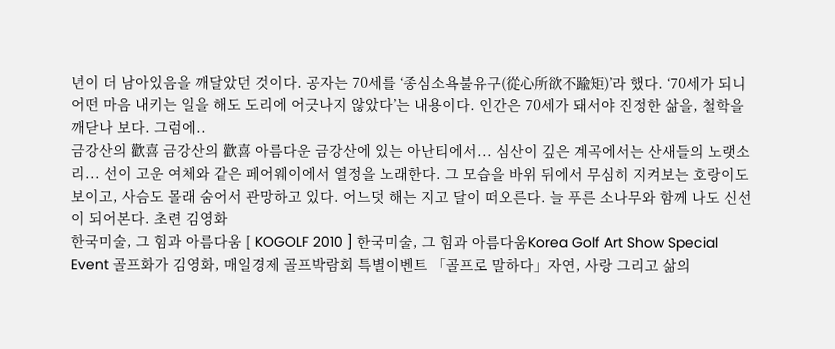년이 더 남아있음을 깨달았던 것이다. 공자는 70세를 ‘종심소욕불유구(從心所欲不踰矩)’라 했다. ‘70세가 되니 어떤 마음 내키는 일을 해도 도리에 어긋나지 않았다’는 내용이다. 인간은 70세가 돼서야 진정한 삶을, 철학을 깨닫나 보다. 그럼에..
금강산의 歡喜 금강산의 歡喜 아름다운 금강산에 있는 아난티에서... 심산이 깊은 계곡에서는 산새들의 노랫소리... 선이 고운 여체와 같은 페어웨이에서 열정을 노래한다. 그 모습을 바위 뒤에서 무심히 지켜보는 호랑이도 보이고, 사슴도 몰래 숨어서 관망하고 있다. 어느덧 해는 지고 달이 떠오른다. 늘 푸른 소나무와 함께 나도 신선이 되어본다. 초련 김영화
한국미술, 그 힘과 아름다움 [ KOGOLF 2010 ] 한국미술, 그 힘과 아름다움Korea Golf Art Show Special Event 골프화가 김영화, 매일경제 골프박람회 특별이벤트 「골프로 말하다」자연, 사랑 그리고 삶의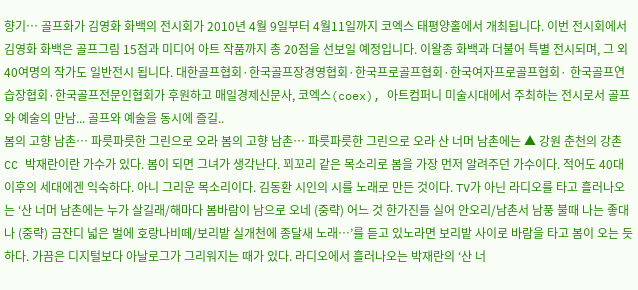향기… 골프화가 김영화 화백의 전시회가 2010년 4월 9일부터 4월11일까지 코엑스 태평양홀에서 개최됩니다. 이번 전시회에서 김영화 화백은 골프그림 15점과 미디어 아트 작품까지 총 20점을 선보일 예정입니다. 이왈종 화백과 더불어 특별 전시되며, 그 외 40여명의 작가도 일반전시 됩니다. 대한골프협회·한국골프장경영협회·한국프로골프협회·한국여자프로골프협회· 한국골프연습장협회·한국골프전문인협회가 후원하고 매일경제신문사, 코엑스(coex), 아트컴퍼니 미술시대에서 주최하는 전시로서 골프와 예술의 만남... 골프와 예술을 동시에 즐길..
봄의 고향 남촌… 파릇파릇한 그린으로 오라 봄의 고향 남촌… 파릇파릇한 그린으로 오라 산 너머 남촌에는 ▲ 강원 춘천의 강촌CC 박재란이란 가수가 있다. 봄이 되면 그녀가 생각난다. 꾀꼬리 같은 목소리로 봄을 가장 먼저 알려주던 가수이다. 적어도 40대 이후의 세대에겐 익숙하다. 아니 그리운 목소리이다. 김동환 시인의 시를 노래로 만든 것이다. TV가 아닌 라디오를 타고 흘러나오는 ‘산 너머 남촌에는 누가 살길래/해마다 봄바람이 남으로 오네 (중략) 어느 것 한가진들 실어 안오리/남촌서 남풍 불때 나는 좋대나 (중략) 금잔디 넓은 벌에 호랑나비떼/보리밭 실개천에 종달새 노래…’를 듣고 있노라면 보리밭 사이로 바람을 타고 봄이 오는 듯하다. 가끔은 디지털보다 아날로그가 그리워지는 때가 있다. 라디오에서 흘러나오는 박재란의 ‘산 너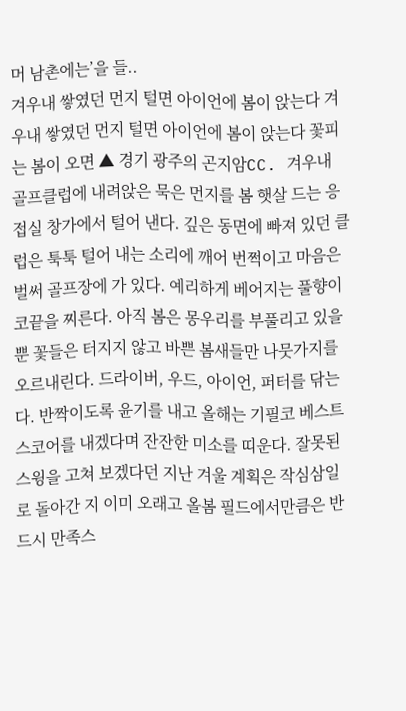머 남촌에는’을 들..
겨우내 쌓였던 먼지 털면 아이언에 봄이 앉는다 겨우내 쌓였던 먼지 털면 아이언에 봄이 앉는다 꽃피는 봄이 오면 ▲ 경기 광주의 곤지암CC. 겨우내 골프클럽에 내려앉은 묵은 먼지를 봄 햇살 드는 응접실 창가에서 털어 낸다. 깊은 동면에 빠져 있던 클럽은 툭툭 털어 내는 소리에 깨어 번쩍이고 마음은 벌써 골프장에 가 있다. 예리하게 베어지는 풀향이 코끝을 찌른다. 아직 봄은 몽우리를 부풀리고 있을 뿐 꽃들은 터지지 않고 바쁜 봄새들만 나뭇가지를 오르내린다. 드라이버, 우드, 아이언, 퍼터를 닦는다. 반짝이도록 윤기를 내고 올해는 기필코 베스트 스코어를 내겠다며 잔잔한 미소를 띠운다. 잘못된 스윙을 고쳐 보겠다던 지난 겨울 계획은 작심삼일로 돌아간 지 이미 오래고 올봄 필드에서만큼은 반드시 만족스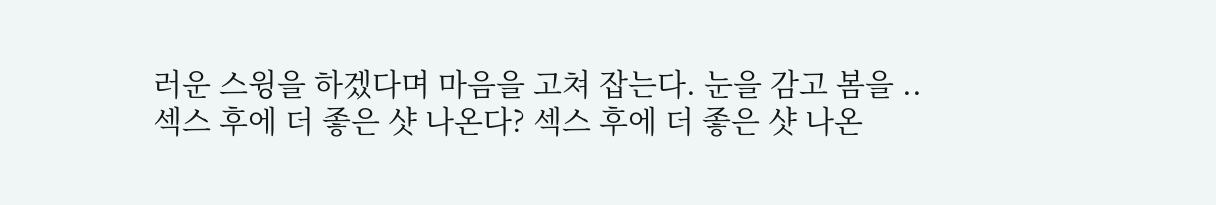러운 스윙을 하겠다며 마음을 고쳐 잡는다. 눈을 감고 봄을 ..
섹스 후에 더 좋은 샷 나온다? 섹스 후에 더 좋은 샷 나온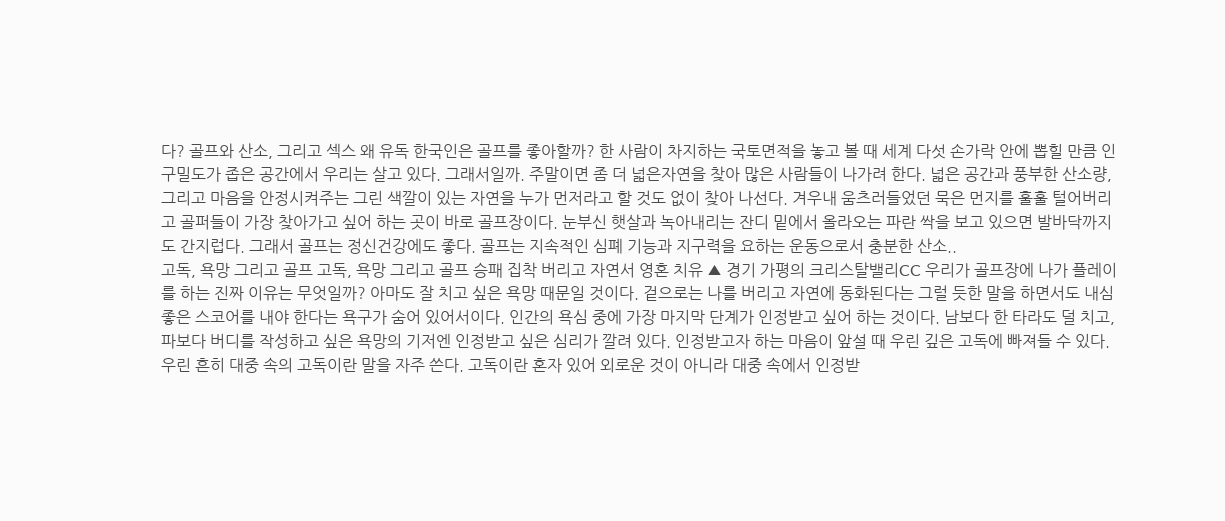다? 골프와 산소, 그리고 섹스 왜 유독 한국인은 골프를 좋아할까? 한 사람이 차지하는 국토면적을 놓고 볼 때 세계 다섯 손가락 안에 뽑힐 만큼 인구밀도가 좁은 공간에서 우리는 살고 있다. 그래서일까. 주말이면 좀 더 넓은자연을 찾아 많은 사람들이 나가려 한다. 넓은 공간과 풍부한 산소량, 그리고 마음을 안정시켜주는 그린 색깔이 있는 자연을 누가 먼저라고 할 것도 없이 찾아 나선다. 겨우내 움츠러들었던 묵은 먼지를 훌훌 털어버리고 골퍼들이 가장 찾아가고 싶어 하는 곳이 바로 골프장이다. 눈부신 햇살과 녹아내리는 잔디 밑에서 올라오는 파란 싹을 보고 있으면 발바닥까지도 간지럽다. 그래서 골프는 정신건강에도 좋다. 골프는 지속적인 심폐 기능과 지구력을 요하는 운동으로서 충분한 산소..
고독, 욕망 그리고 골프 고독, 욕망 그리고 골프 승패 집착 버리고 자연서 영혼 치유 ▲ 경기 가평의 크리스탈밸리CC 우리가 골프장에 나가 플레이를 하는 진짜 이유는 무엇일까? 아마도 잘 치고 싶은 욕망 때문일 것이다. 겉으로는 나를 버리고 자연에 동화된다는 그럴 듯한 말을 하면서도 내심 좋은 스코어를 내야 한다는 욕구가 숨어 있어서이다. 인간의 욕심 중에 가장 마지막 단계가 인정받고 싶어 하는 것이다. 남보다 한 타라도 덜 치고, 파보다 버디를 작성하고 싶은 욕망의 기저엔 인정받고 싶은 심리가 깔려 있다. 인정받고자 하는 마음이 앞설 때 우린 깊은 고독에 빠져들 수 있다. 우린 흔히 대중 속의 고독이란 말을 자주 쓴다. 고독이란 혼자 있어 외로운 것이 아니라 대중 속에서 인정받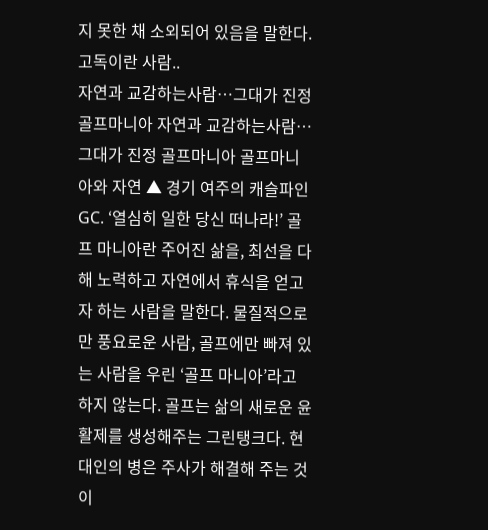지 못한 채 소외되어 있음을 말한다. 고독이란 사람..
자연과 교감하는사람…그대가 진정 골프마니아 자연과 교감하는사람…그대가 진정 골프마니아 골프마니아와 자연 ▲ 경기 여주의 캐슬파인 GC. ‘열심히 일한 당신 떠나라!’ 골프 마니아란 주어진 삶을, 최선을 다해 노력하고 자연에서 휴식을 얻고자 하는 사람을 말한다. 물질적으로만 풍요로운 사람, 골프에만 빠져 있는 사람을 우린 ‘골프 마니아’라고 하지 않는다. 골프는 삶의 새로운 윤활제를 생성해주는 그린탱크다. 현대인의 병은 주사가 해결해 주는 것이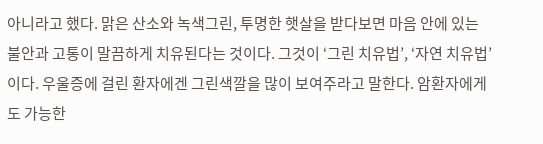아니라고 했다. 맑은 산소와 녹색그린, 투명한 햇살을 받다보면 마음 안에 있는 불안과 고통이 말끔하게 치유된다는 것이다. 그것이 ‘그린 치유법’, ‘자연 치유법’이다. 우울증에 걸린 환자에겐 그린색깔을 많이 보여주라고 말한다. 암환자에게도 가능한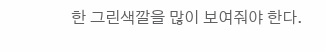한 그린색깔을 많이 보여줘야 한다.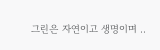그린은 자연이고 생명이며 ..